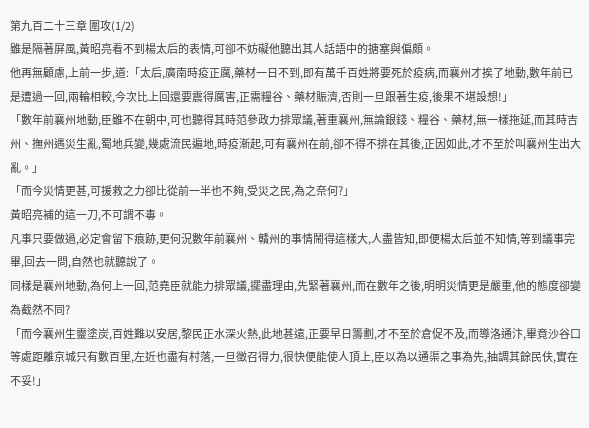第九百二十三章 圍攻(1/2)
雖是隔著屏風,黃昭亮看不到楊太后的表情,可卻不妨礙他聽出其人話語中的搪塞與偏頗。
他再無顧慮,上前一步,道:「太后,廣南時疫正厲,藥材一日不到,即有萬千百姓將要死於疫病,而襄州才挨了地動,數年前已是遭過一回,兩輪相較,今次比上回還要震得厲害,正需糧谷、藥材賑濟,否則一旦跟著生疫,後果不堪設想!」
「數年前襄州地動,臣雖不在朝中,可也聽得其時范參政力排眾議,著重襄州,無論銀錢、糧谷、藥材,無一樣拖延,而其時吉州、撫州遇災生亂,蜀地兵變,幾處流民遍地,時疫漸起,可有襄州在前,卻不得不排在其後,正因如此,才不至於叫襄州生出大亂。」
「而今災情更甚,可援救之力卻比從前一半也不夠,受災之民,為之奈何?」
黃昭亮補的這一刀,不可謂不毒。
凡事只要做過,必定會留下痕跡,更何況數年前襄州、贛州的事情鬧得這樣大,人盡皆知,即便楊太后並不知情,等到議事完畢,回去一問,自然也就聽說了。
同樣是襄州地動,為何上一回,范堯臣就能力排眾議,擺盡理由,先緊著襄州,而在數年之後,明明災情更是嚴重,他的態度卻變為截然不同?
「而今襄州生靈塗炭,百姓難以安居,黎民正水深火熱,此地甚遠,正要早日籌劃,才不至於倉促不及,而導洛通汴,畢竟沙谷口等處距離京城只有數百里,左近也盡有村落,一旦徵召得力,很快便能使人頂上,臣以為以通渠之事為先,抽調其餘民伕,實在不妥!」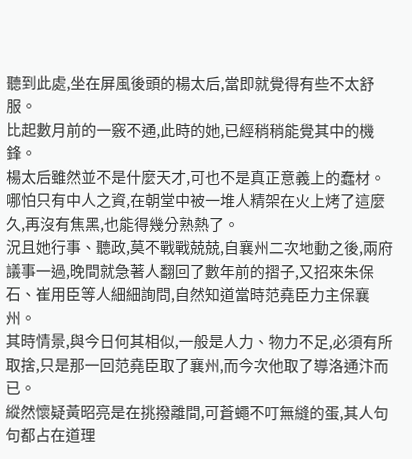聽到此處,坐在屏風後頭的楊太后,當即就覺得有些不太舒服。
比起數月前的一竅不通,此時的她,已經稍稍能覺其中的機鋒。
楊太后雖然並不是什麼天才,可也不是真正意義上的蠢材。哪怕只有中人之資,在朝堂中被一堆人精架在火上烤了這麼久,再沒有焦黑,也能得幾分熟熱了。
況且她行事、聽政,莫不戰戰兢兢,自襄州二次地動之後,兩府議事一過,晚間就急著人翻回了數年前的摺子,又招來朱保石、崔用臣等人細細詢問,自然知道當時范堯臣力主保襄州。
其時情景,與今日何其相似,一般是人力、物力不足,必須有所取捨,只是那一回范堯臣取了襄州,而今次他取了導洛通汴而已。
縱然懷疑黃昭亮是在挑撥離間,可蒼蠅不叮無縫的蛋,其人句句都占在道理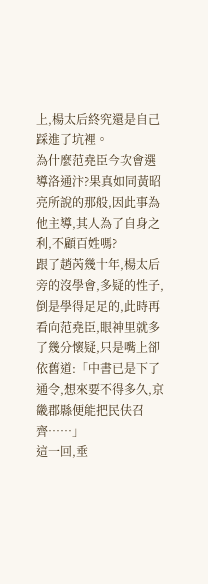上,楊太后終究還是自己踩進了坑裡。
為什麼范堯臣今次會選導洛通汴?果真如同黃昭亮所說的那般,因此事為他主導,其人為了自身之利,不顧百姓嗎?
跟了趙芮幾十年,楊太后旁的沒學會,多疑的性子,倒是學得足足的,此時再看向范堯臣,眼神里就多了幾分懷疑,只是嘴上卻依舊道:「中書已是下了通令,想來要不得多久,京畿郡縣便能把民伕召齊……」
這一回,垂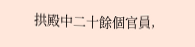拱殿中二十餘個官員,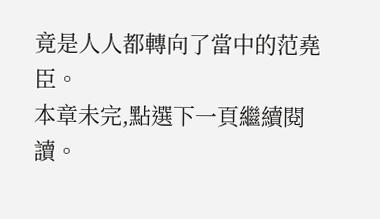竟是人人都轉向了當中的范堯臣。
本章未完,點選下一頁繼續閱讀。